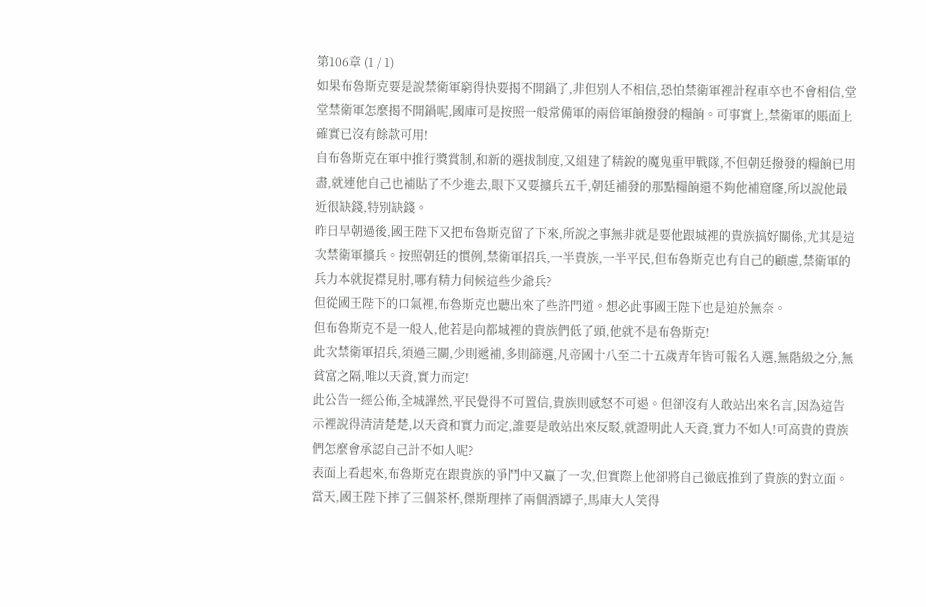第106章 (1 / 1)
如果布魯斯克要是說禁衛軍窮得快要揭不開鍋了,非但別人不相信,恐怕禁衛軍裡計程車卒也不會相信,堂堂禁衛軍怎麼揭不開鍋呢,國庫可是按照一般常備軍的兩倍軍餉撥發的糧餉。可事實上,禁衛軍的賬面上確實已沒有餘款可用!
自布魯斯克在軍中推行獎賞制,和新的選拔制度,又組建了精銳的魔鬼重甲戰隊,不但朝廷撥發的糧餉已用盡,就連他自己也補貼了不少進去,眼下又要擴兵五千,朝廷補發的那點糧餉還不夠他補窟窿,所以說他最近很缺錢,特別缺錢。
昨日早朝過後,國王陛下又把布魯斯克留了下來,所說之事無非就是要他跟城裡的貴族搞好關係,尤其是這次禁衛軍擴兵。按照朝廷的慣例,禁衛軍招兵,一半貴族,一半平民,但布魯斯克也有自己的顧慮,禁衛軍的兵力本就捉襟見肘,哪有精力伺候這些少爺兵?
但從國王陛下的口氣裡,布魯斯克也聽出來了些許門道。想必此事國王陛下也是迫於無奈。
但布魯斯克不是一般人,他若是向都城裡的貴族們低了頭,他就不是布魯斯克!
此次禁衛軍招兵,須過三關,少則遞補,多則篩選,凡帝國十八至二十五歲青年皆可報名入選,無階級之分,無貧富之隔,唯以天資,實力而定!
此公告一經公佈,全城譁然,平民覺得不可置信,貴族則感怒不可遏。但卻沒有人敢站出來名言,因為這告示裡說得清清楚楚,以天資和實力而定,誰要是敢站出來反駁,就證明此人天資,實力不如人!可高貴的貴族們怎麼會承認自己計不如人呢?
表面上看起來,布魯斯克在跟貴族的爭鬥中又贏了一次,但實際上他卻將自己徹底推到了貴族的對立面。當天,國王陛下摔了三個茶杯,傑斯理摔了兩個酒罈子,馬庫大人笑得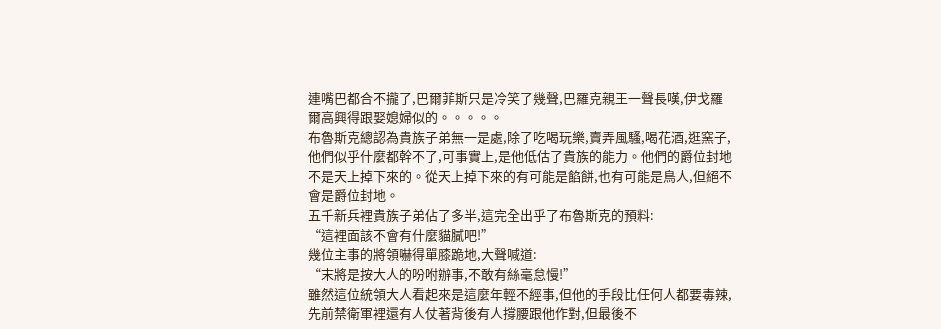連嘴巴都合不攏了,巴爾菲斯只是冷笑了幾聲,巴羅克親王一聲長嘆,伊戈羅爾高興得跟娶媳婦似的。。。。。
布魯斯克總認為貴族子弟無一是處,除了吃喝玩樂,賣弄風騷,喝花酒,逛窯子,他們似乎什麼都幹不了,可事實上,是他低估了貴族的能力。他們的爵位封地不是天上掉下來的。從天上掉下來的有可能是餡餅,也有可能是鳥人,但絕不會是爵位封地。
五千新兵裡貴族子弟佔了多半,這完全出乎了布魯斯克的預料:
“這裡面該不會有什麼貓膩吧!”
幾位主事的將領嚇得單膝跪地,大聲喊道:
“末將是按大人的吩咐辦事,不敢有絲毫怠慢!”
雖然這位統領大人看起來是這麼年輕不經事,但他的手段比任何人都要毒辣,先前禁衛軍裡還有人仗著背後有人撐腰跟他作對,但最後不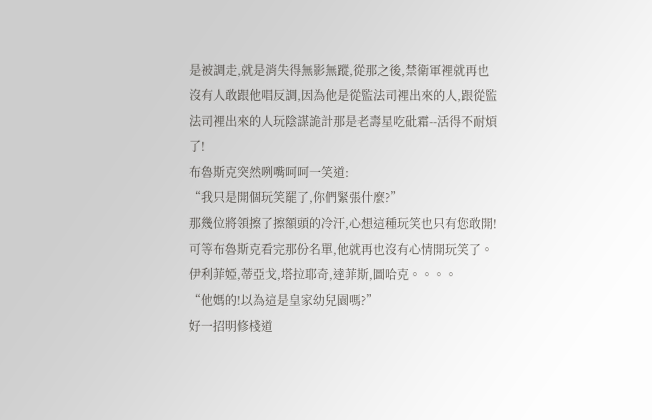是被調走,就是消失得無影無蹤,從那之後,禁衛軍裡就再也沒有人敢跟他唱反調,因為他是從監法司裡出來的人,跟從監法司裡出來的人玩陰謀詭計那是老壽星吃砒霜--活得不耐煩了!
布魯斯克突然咧嘴呵呵一笑道:
“我只是開個玩笑罷了,你們緊張什麼?”
那幾位將領擦了擦額頭的冷汗,心想這種玩笑也只有您敢開!
可等布魯斯克看完那份名單,他就再也沒有心情開玩笑了。
伊利菲婭,蒂亞戈,塔拉耶奇,達菲斯,圖哈克。。。。
“他媽的!以為這是皇家幼兒園嗎?”
好一招明修棧道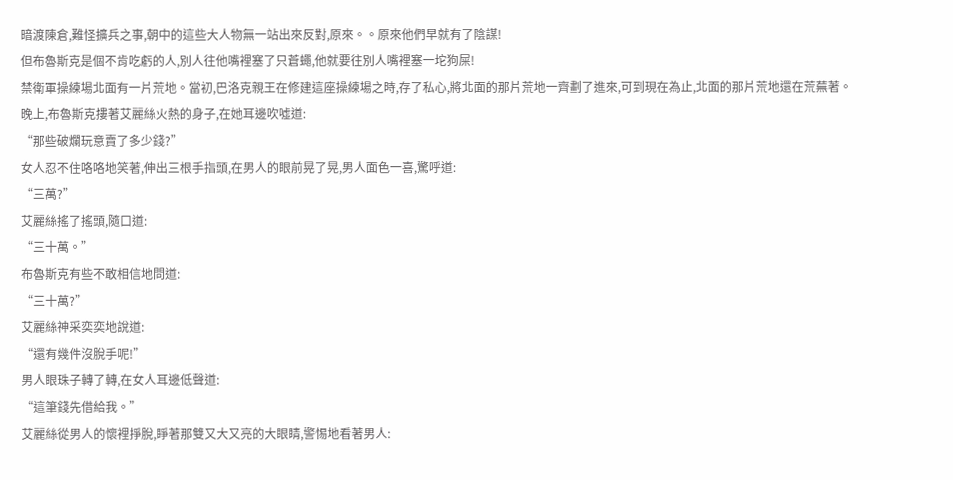暗渡陳倉,難怪擴兵之事,朝中的這些大人物無一站出來反對,原來。。原來他們早就有了陰謀!
但布魯斯克是個不肯吃虧的人,別人往他嘴裡塞了只蒼蠅,他就要往別人嘴裡塞一坨狗屎!
禁衛軍操練場北面有一片荒地。當初,巴洛克親王在修建這座操練場之時,存了私心,將北面的那片荒地一齊劃了進來,可到現在為止,北面的那片荒地還在荒蕪著。
晚上,布魯斯克摟著艾麗絲火熱的身子,在她耳邊吹噓道:
“那些破爛玩意賣了多少錢?”
女人忍不住咯咯地笑著,伸出三根手指頭,在男人的眼前晃了晃,男人面色一喜,驚呼道:
“三萬?”
艾麗絲搖了搖頭,隨口道:
“三十萬。”
布魯斯克有些不敢相信地問道:
“三十萬?”
艾麗絲神采奕奕地說道:
“還有幾件沒脫手呢!”
男人眼珠子轉了轉,在女人耳邊低聲道:
“這筆錢先借給我。”
艾麗絲從男人的懷裡掙脫,睜著那雙又大又亮的大眼睛,警惕地看著男人: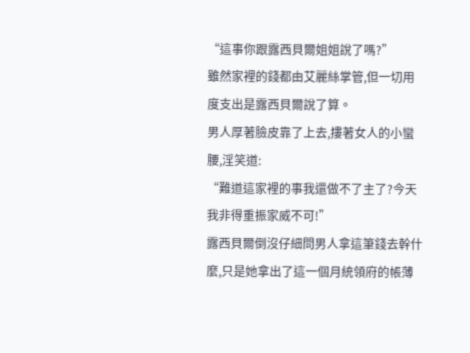“這事你跟露西貝爾姐姐說了嗎?”
雖然家裡的錢都由艾麗絲掌管,但一切用度支出是露西貝爾說了算。
男人厚著臉皮靠了上去,摟著女人的小蠻腰,淫笑道:
“難道這家裡的事我還做不了主了?今天我非得重振家威不可!”
露西貝爾倒沒仔細問男人拿這筆錢去幹什麼,只是她拿出了這一個月統領府的帳薄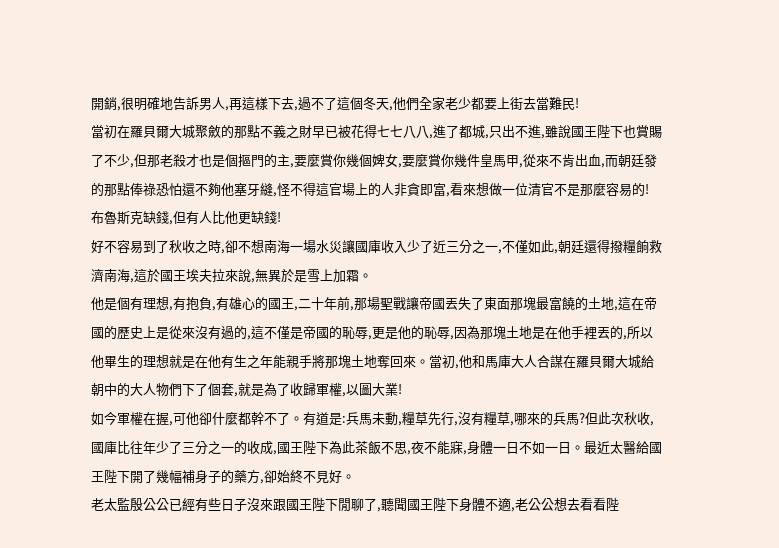開銷,很明確地告訴男人,再這樣下去,過不了這個冬天,他們全家老少都要上街去當難民!
當初在羅貝爾大城聚斂的那點不義之財早已被花得七七八八,進了都城,只出不進,雖說國王陛下也賞賜了不少,但那老殺才也是個摳門的主,要麼賞你幾個婢女,要麼賞你幾件皇馬甲,從來不肯出血,而朝廷發的那點俸祿恐怕還不夠他塞牙縫,怪不得這官場上的人非貪即富,看來想做一位清官不是那麼容易的!
布魯斯克缺錢,但有人比他更缺錢!
好不容易到了秋收之時,卻不想南海一場水災讓國庫收入少了近三分之一,不僅如此,朝廷還得撥糧餉救濟南海,這於國王埃夫拉來說,無異於是雪上加霜。
他是個有理想,有抱負,有雄心的國王,二十年前,那場聖戰讓帝國丟失了東面那塊最富饒的土地,這在帝國的歷史上是從來沒有過的,這不僅是帝國的恥辱,更是他的恥辱,因為那塊土地是在他手裡丟的,所以他畢生的理想就是在他有生之年能親手將那塊土地奪回來。當初,他和馬庫大人合謀在羅貝爾大城給朝中的大人物們下了個套,就是為了收歸軍權,以圖大業!
如今軍權在握,可他卻什麼都幹不了。有道是:兵馬未動,糧草先行,沒有糧草,哪來的兵馬?但此次秋收,國庫比往年少了三分之一的收成,國王陛下為此茶飯不思,夜不能寐,身體一日不如一日。最近太醫給國王陛下開了幾幅補身子的藥方,卻始終不見好。
老太監殷公公已經有些日子沒來跟國王陛下閒聊了,聽聞國王陛下身體不適,老公公想去看看陛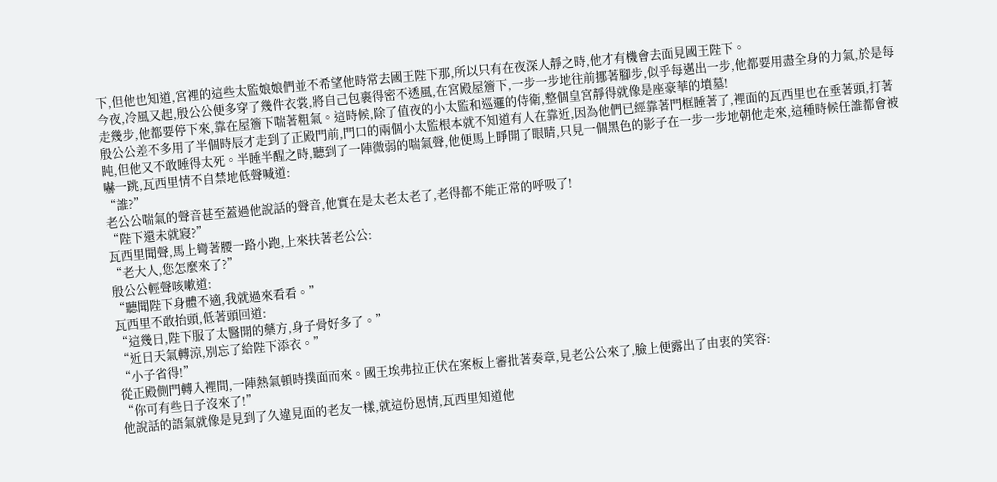下,但他也知道,宮裡的這些太監娘娘們並不希望他時常去國王陛下那,所以只有在夜深人靜之時,他才有機會去面見國王陛下。
今夜,冷風又起,殷公公便多穿了幾件衣裳,將自己包裹得密不透風,在宮殿屋簷下,一步一步地往前挪著腳步,似乎每邁出一步,他都要用盡全身的力氣,於是每走幾步,他都要停下來,靠在屋簷下喘著粗氣。這時候,除了值夜的小太監和巡邏的侍衛,整個皇宮靜得就像是座豪華的墳墓!
殷公公差不多用了半個時辰才走到了正殿門前,門口的兩個小太監根本就不知道有人在靠近,因為他們已經靠著門框睡著了,裡面的瓦西里也在垂著頭,打著盹,但他又不敢睡得太死。半睡半醒之時,聽到了一陣微弱的喘氣聲,他便馬上睜開了眼睛,只見一個黑色的影子在一步一步地朝他走來,這種時候任誰都會被嚇一跳,瓦西里情不自禁地低聲喊道:
“誰?”
老公公喘氣的聲音甚至蓋過他說話的聲音,他實在是太老太老了,老得都不能正常的呼吸了!
“陛下還未就寢?”
瓦西里聞聲,馬上彎著腰一路小跑,上來扶著老公公:
“老大人,您怎麼來了?”
殷公公輕聲咳嗽道:
“聽聞陛下身體不適,我就過來看看。”
瓦西里不敢抬頭,低著頭回道:
“這幾日,陛下服了太醫開的藥方,身子骨好多了。”
“近日天氣轉涼,別忘了給陛下添衣。”
“小子省得!”
從正殿側門轉入裡間,一陣熱氣頓時撲面而來。國王埃弗拉正伏在案板上審批著奏章,見老公公來了,臉上便露出了由衷的笑容:
“你可有些日子沒來了!”
他說話的語氣就像是見到了久違見面的老友一樣,就這份恩情,瓦西里知道他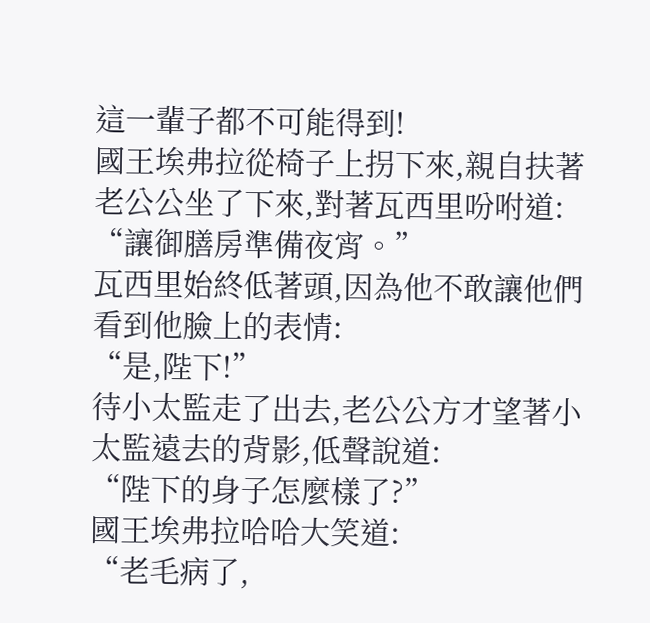這一輩子都不可能得到!
國王埃弗拉從椅子上拐下來,親自扶著老公公坐了下來,對著瓦西里吩咐道:
“讓御膳房準備夜宵。”
瓦西里始終低著頭,因為他不敢讓他們看到他臉上的表情:
“是,陛下!”
待小太監走了出去,老公公方才望著小太監遠去的背影,低聲說道:
“陛下的身子怎麼樣了?”
國王埃弗拉哈哈大笑道:
“老毛病了,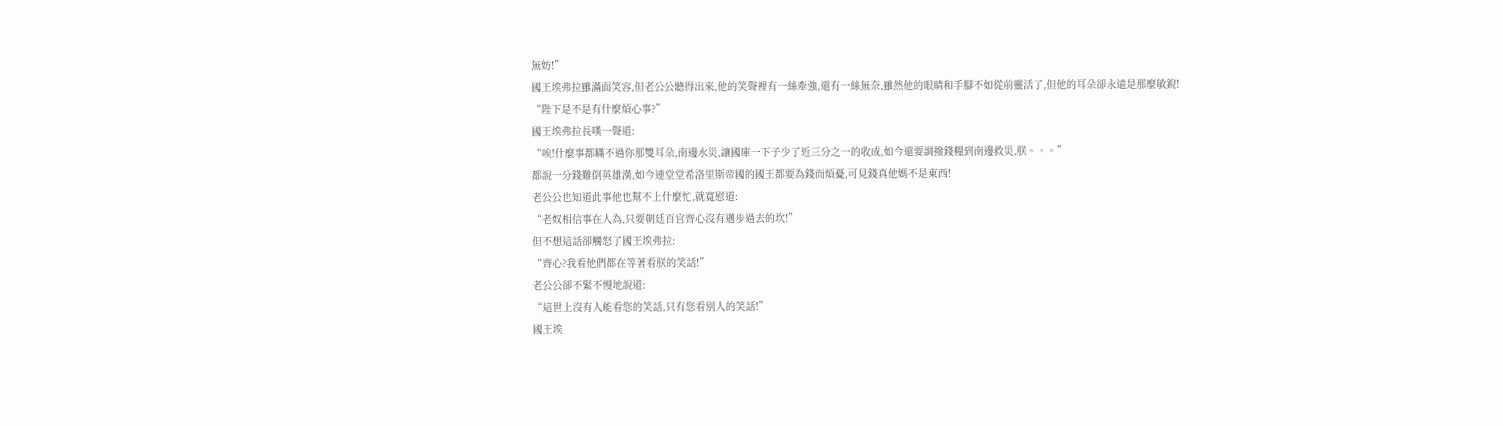無妨!”
國王埃弗拉雖滿面笑容,但老公公聽得出來,他的笑聲裡有一絲牽強,還有一絲無奈,雖然他的眼睛和手腳不如從前靈活了,但他的耳朵卻永遠是那麼敏銳!
“陛下是不是有什麼煩心事?”
國王埃弗拉長嘆一聲道:
“唉!什麼事都瞞不過你那雙耳朵,南邊水災,讓國庫一下子少了近三分之一的收成,如今還要調撥錢糧到南邊救災,朕。。。”
都說一分錢難倒英雄漢,如今連堂堂希洛里斯帝國的國王都要為錢而煩憂,可見錢真他媽不是東西!
老公公也知道此事他也幫不上什麼忙,就寬慰道:
“老奴相信事在人為,只要朝廷百官齊心沒有邁步過去的坎!”
但不想這話卻觸怒了國王埃弗拉:
“齊心?我看他們都在等著看朕的笑話!”
老公公卻不緊不慢地說道:
“這世上沒有人能看您的笑話,只有您看別人的笑話!”
國王埃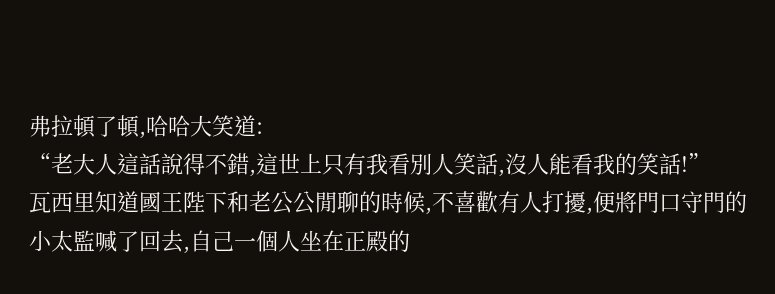弗拉頓了頓,哈哈大笑道:
“老大人這話說得不錯,這世上只有我看別人笑話,沒人能看我的笑話!”
瓦西里知道國王陛下和老公公閒聊的時候,不喜歡有人打擾,便將門口守門的小太監喊了回去,自己一個人坐在正殿的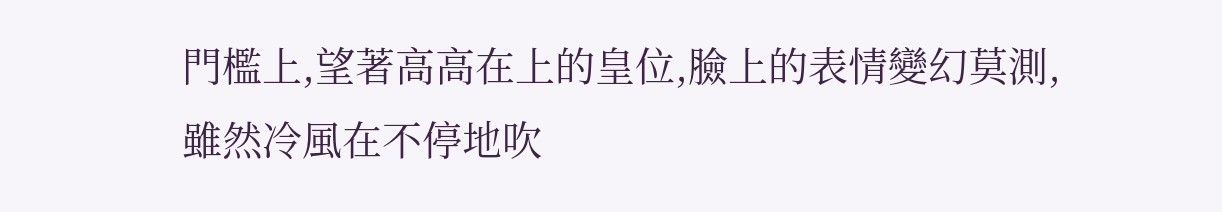門檻上,望著高高在上的皇位,臉上的表情變幻莫測,雖然冷風在不停地吹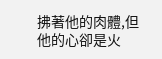拂著他的肉體,但他的心卻是火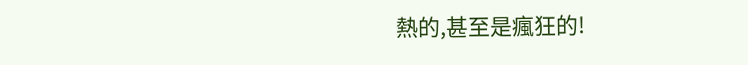熱的,甚至是瘋狂的!